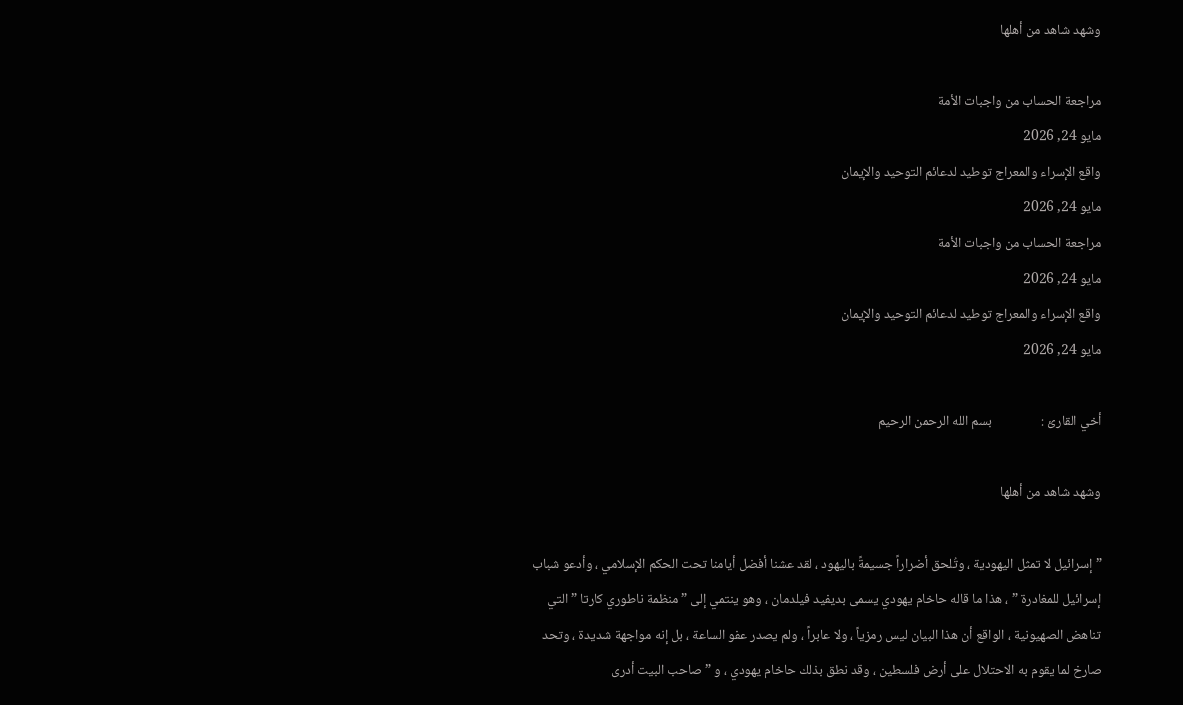وشهد شاهد من أهلها

مراجعة الحساب من واجبات الأمة
مايو 24, 2026
واقع الإسراء والمعراج توطيد لدعائم التوحيد والإيمان
مايو 24, 2026
مراجعة الحساب من واجبات الأمة
مايو 24, 2026
واقع الإسراء والمعراج توطيد لدعائم التوحيد والإيمان
مايو 24, 2026

أخي القارئ :                بسم الله الرحمن الرحيم

وشهد شاهد من أهلها

” إسرائيل لا تمثل اليهودية ، وتُلحق أضراراً جسيمةً باليهود ، لقد عشنا أفضل أيامنا تحت الحكم الإسلامي ، وأدعو شباب إسرائيل للمغادرة ” ، هذا ما قاله حاخام يهودي يسمى بديفيد فيلدمان ، وهو ينتمي إلى ” منظمة ناطوري كارتا ” التي تناهض الصهيونية ، الواقع أن هذا البيان ليس رمزياً ، ولا عابراً ، ولم يصدر عفو الساعة ، بل إنه مواجهة شديدة ، وتحد صارخ لما يقوم به الاحتلال على أرض فلسطين ، وقد نطق بذلك حاخام يهودي ، و ” صاحب البيت أدرى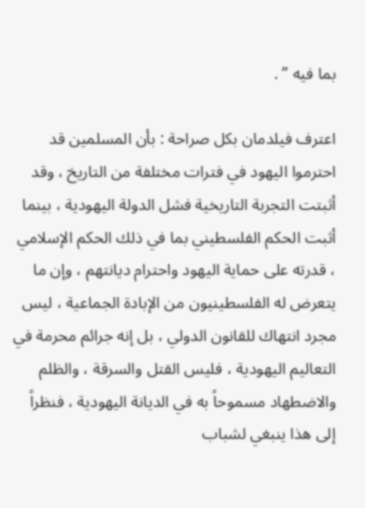بما فيه ” .

اعترف فيلدمان بكل صراحة : بأن المسلمين قد احترموا اليهود في فترات مختلفة من التاريخ ، وقد أثبتت التجربة التاريخية فشل الدولة اليهودية ، بينما أثبت الحكم الفلسطيني بما في ذلك الحكم الإسلامي ، قدرته على حماية اليهود واحترام ديانتهم ، وإن ما يتعرض له الفلسطينيون من الإبادة الجماعية ، ليس مجرد انتهاك للقانون الدولي ، بل إنه جرائم محرمة في التعاليم اليهودية ، فليس القتل والسرقة ، والظلم والاضطهاد مسموحاً به في الديانة اليهودية ، فنظراً إلى هذا ينبغي لشباب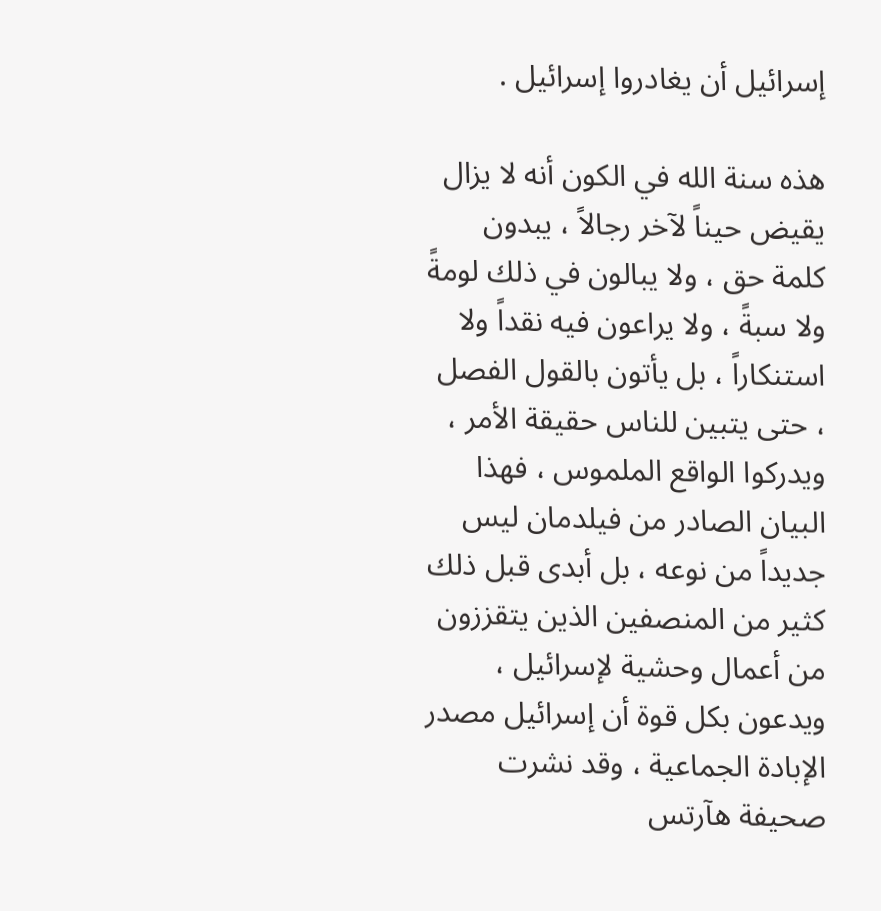إسرائيل أن يغادروا إسرائيل .

هذه سنة الله في الكون أنه لا يزال يقيض حيناً لآخر رجالاً ، يبدون كلمة حق ، ولا يبالون في ذلك لومةً ولا سبةً ، ولا يراعون فيه نقداً ولا استنكاراً ، بل يأتون بالقول الفصل ، حتى يتبين للناس حقيقة الأمر ، ويدركوا الواقع الملموس ، فهذا البيان الصادر من فيلدمان ليس جديداً من نوعه ، بل أبدى قبل ذلك كثير من المنصفين الذين يتقززون من أعمال وحشية لإسرائيل ، ويدعون بكل قوة أن إسرائيل مصدر الإبادة الجماعية ، وقد نشرت صحيفة هآرتس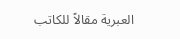العبرية مقالاً للكاتب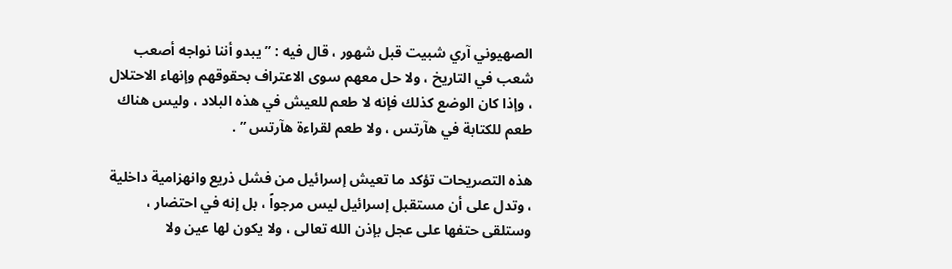الصهيوني آري شبيت قبل شهور ، قال فيه : ” يبدو أننا نواجه أصعب شعب في التاريخ ، ولا حل معهم سوى الاعتراف بحقوقهم وإنهاء الاحتلال ، وإذا كان الوضع كذلك فإنه لا طعم للعيش في هذه البلاد ، وليس هناك طعم للكتابة في هآرتس ، ولا طعم لقراءة هآرتس ” .

هذه التصريحات تؤكد ما تعيش إسرائيل من فشل ذريع وانهزامية داخلية ، وتدل على أن مستقبل إسرائيل ليس مرجواً ، بل إنه في احتضار ، وستلقى حتفها على عجل بإذن الله تعالى ، ولا يكون لها عين ولا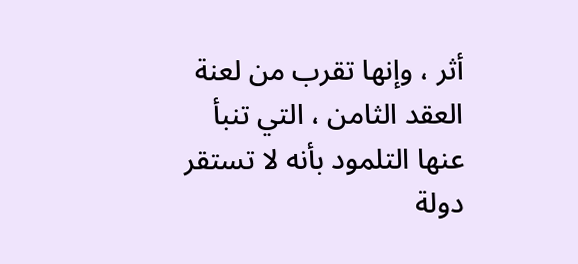أثر ، وإنها تقرب من لعنة العقد الثامن ، التي تنبأ عنها التلمود بأنه لا تستقر دولة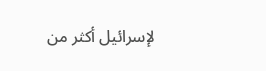لإسرائيل أكثر من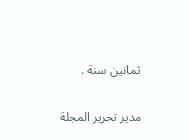ثمانين سنة .

مدير تحرير المجلة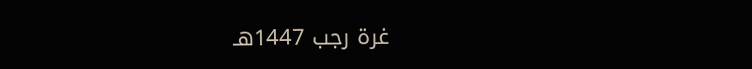غرة رجب 1447هـ